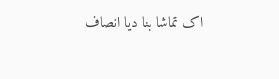اک تماشا بنا دیا انصاف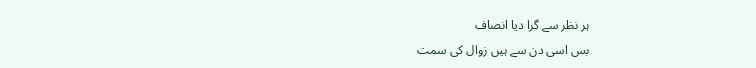ہر نظر سے گرا دیا انصاف
بس اسی دن سے ہیں زوال کی سمت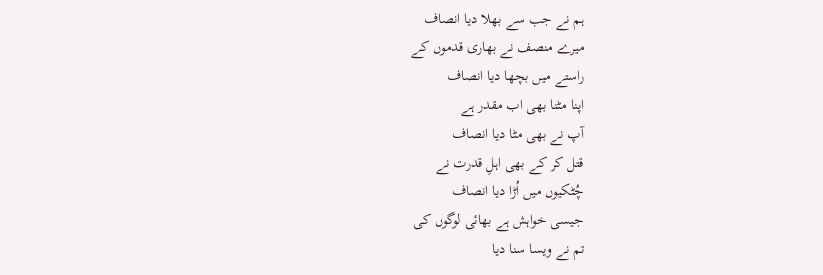ہم نے جب سے بھلا دیا انصاف
میرے منصف نے بھاری قدموں کے
راستے میں بچھا دیا انصاف
اپنا مٹنا بھی اب مقدر ہے
آپ نے بھی مٹا دیا انصاف
قتل کر کے بھی اہلِ قدرت نے
چُٹکیوں میں اُڑا دیا انصاف
جیسی خواہش ہے بھائی لوگوں کی
تم نے ویسا سنا دیا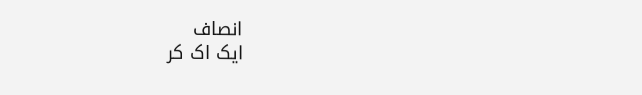انصاف
ایک اک کر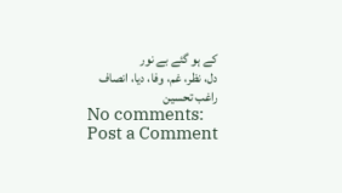کے ہو گئے بے نور
دل، نظر، غم، وفا، دیا، انصاف
راغب تحسین
No comments:
Post a Comment